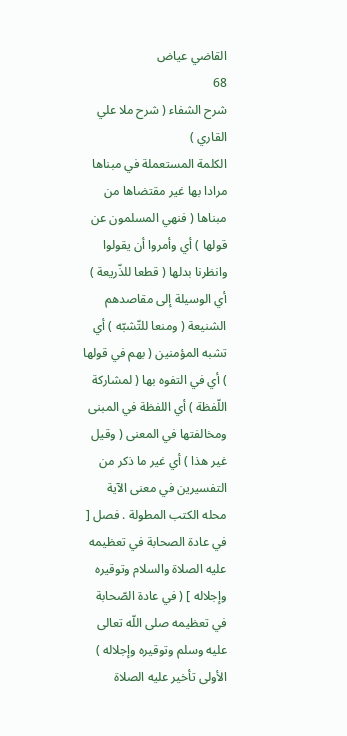القاضي عياض
68
شرح الشفاء ( شرح ملا علي القاري )
الكلمة المستعملة في مبناها مرادا بها غير مقتضاها من مبناها ( فنهي المسلمون عن قولها ) أي وأمروا أن يقولوا وانظرنا بدلها ( قطعا للذّريعة ) أي الوسيلة إلى مقاصدهم الشنيعة ( ومنعا للتّشبّه ) أي تشبه المؤمنين ( بهم في قولها ) أي في التفوه بها ( لمشاركة اللّفظة ) أي اللفظة في المبنى ومخالفتها في المعنى ( وقيل غير هذا ) أي غير ما ذكر من التفسيرين في معنى الآية محله الكتب المطولة . فصل [ في عادة الصحابة في تعظيمه عليه الصلاة والسلام وتوقيره وإجلاله ] ( في عادة الصّحابة في تعظيمه صلى اللّه تعالى عليه وسلم وتوقيره وإجلاله ) الأولى تأخير عليه الصلاة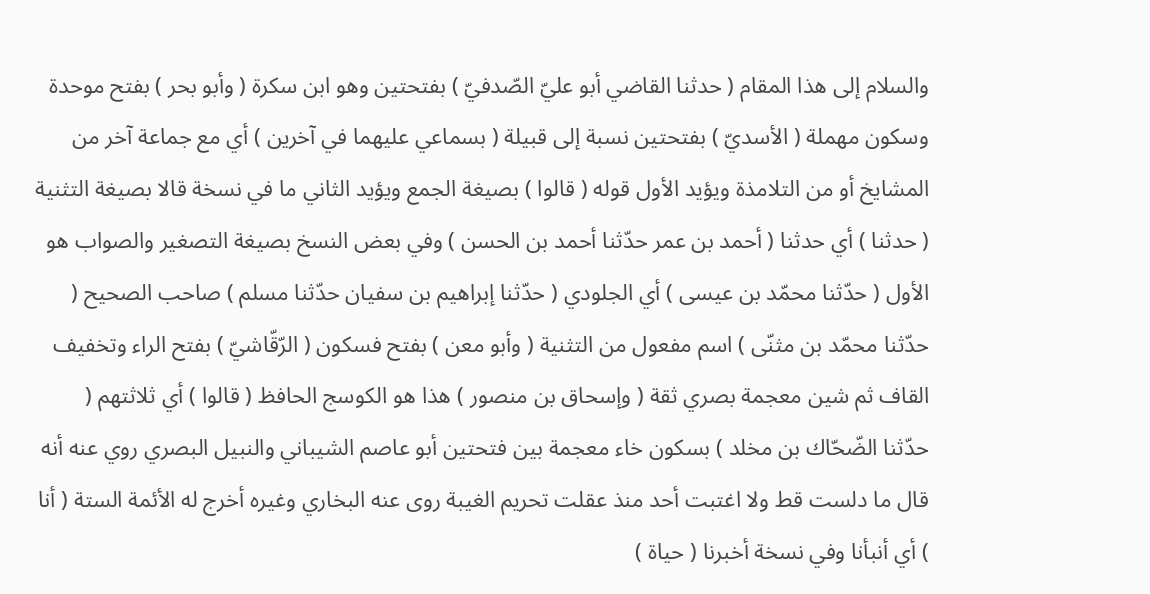والسلام إلى هذا المقام ( حدثنا القاضي أبو عليّ الصّدفيّ ) بفتحتين وهو ابن سكرة ( وأبو بحر ) بفتح موحدة وسكون مهملة ( الأسديّ ) بفتحتين نسبة إلى قبيلة ( بسماعي عليهما في آخرين ) أي مع جماعة آخر من المشايخ أو من التلامذة ويؤيد الأول قوله ( قالوا ) بصيغة الجمع ويؤيد الثاني ما في نسخة قالا بصيغة التثنية ( حدثنا ) أي حدثنا ( أحمد بن عمر حدّثنا أحمد بن الحسن ) وفي بعض النسخ بصيغة التصغير والصواب هو الأول ( حدّثنا محمّد بن عيسى ) أي الجلودي ( حدّثنا إبراهيم بن سفيان حدّثنا مسلم ) صاحب الصحيح ( حدّثنا محمّد بن مثنّى ) اسم مفعول من التثنية ( وأبو معن ) بفتح فسكون ( الرّقّاشيّ ) بفتح الراء وتخفيف القاف ثم شين معجمة بصري ثقة ( وإسحاق بن منصور ) هذا هو الكوسج الحافظ ( قالوا ) أي ثلاثتهم ( حدّثنا الضّحّاك بن مخلد ) بسكون خاء معجمة بين فتحتين أبو عاصم الشيباني والنبيل البصري روي عنه أنه قال ما دلست قط ولا اغتبت أحد منذ عقلت تحريم الغيبة روى عنه البخاري وغيره أخرج له الأئمة الستة ( أنا ) أي أنبأنا وفي نسخة أخبرنا ( حياة )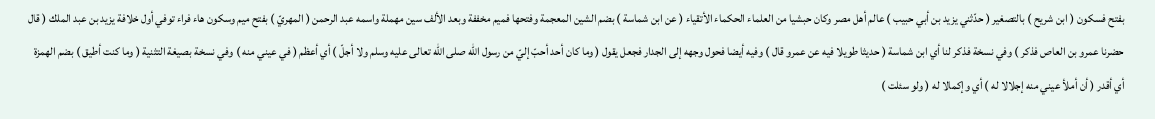بفتح فسكون ( ابن شريح ) بالتصغير ( حدّثني يزيد بن أبي حبيب ) عالم أهل مصر وكان حبشيا من العلماء الحكماء الأتقياء ( عن ابن شماسة ) بضم الشين المعجمة وفتحها فميم مخففة وبعد الألف سين مهملة واسمه عبد الرحمن ( المهريّ ) بفتح ميم وسكون هاء فراء توفي أول خلافة يزيد بن عبد الملك ( قال حضرنا عمرو بن العاص فذكر ) وفي نسخة فذكر لنا أي ابن شماسة ( حديثا طويلا فيه عن عمرو قال ) وفيه أيضا فحول وجهه إلى الجدار فجعل يقول ( وما كان أحد أحبّ إليّ من رسول اللّه صلى اللّه تعالى عليه وسلم ولا أجلّ ) أي أعظم ( في عيني منه ) وفي نسخة بصيغة التثنية ( وما كنت أطيق ) بضم الهمزة أي أقدر ( أن أملأ عيني منه إجلالا له ) أي وإكمالا له ( ولو سئلت )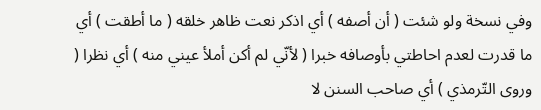وفي نسخة ولو شئت ( أن أصفه ) أي اذكر نعت ظاهر خلقه ( ما أطقت ) أي ما قدرت لعدم احاطتي بأوصافه خبرا ( لأنّي لم أكن أملأ عيني منه ) أي نظرا ( وروى التّرمذي ) أي صاحب السنن لا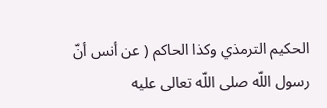الحكيم الترمذي وكذا الحاكم ( عن أنس أنّ رسول اللّه صلى اللّه تعالى عليه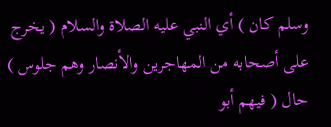وسلم كان ) أي النبي عليه الصلاة والسلام ( يخرج على أصحابه من المهاجرين والأنصار وهم جلوس ) حال ( فيهم أبو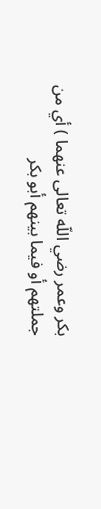بكر وعمر رضي اللّه تعالى عنهما ) أي من جملتهم أو فيما بينهم أبو بكر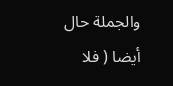والجملة حال أيضا ( فلا